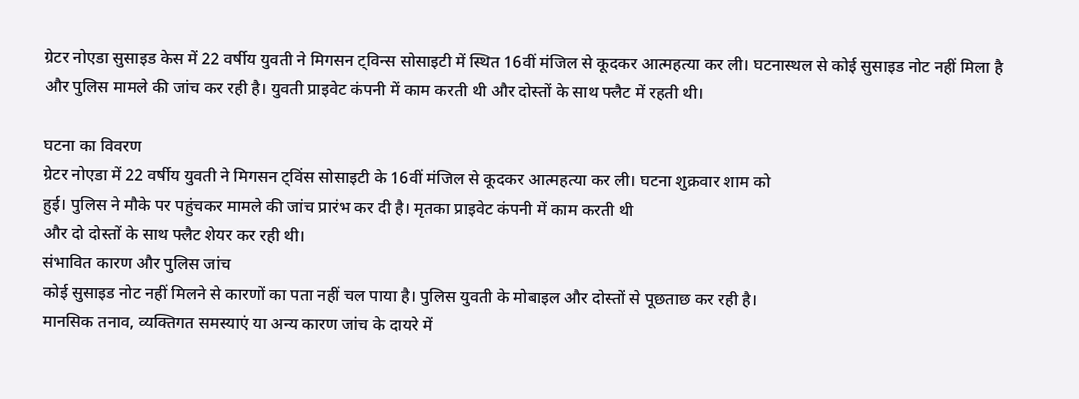ग्रेटर नोएडा सुसाइड केस में 22 वर्षीय युवती ने मिगसन ट्विन्स सोसाइटी में स्थित 16वीं मंजिल से कूदकर आत्महत्या कर ली। घटनास्थल से कोई सुसाइड नोट नहीं मिला है और पुलिस मामले की जांच कर रही है। युवती प्राइवेट कंपनी में काम करती थी और दोस्तों के साथ फ्लैट में रहती थी।

घटना का विवरण
ग्रेटर नोएडा में 22 वर्षीय युवती ने मिगसन ट्विंस सोसाइटी के 16वीं मंजिल से कूदकर आत्महत्या कर ली। घटना शुक्रवार शाम को
हुई। पुलिस ने मौके पर पहुंचकर मामले की जांच प्रारंभ कर दी है। मृतका प्राइवेट कंपनी में काम करती थी
और दो दोस्तों के साथ फ्लैट शेयर कर रही थी।
संभावित कारण और पुलिस जांच
कोई सुसाइड नोट नहीं मिलने से कारणों का पता नहीं चल पाया है। पुलिस युवती के मोबाइल और दोस्तों से पूछताछ कर रही है।
मानसिक तनाव, व्यक्तिगत समस्याएं या अन्य कारण जांच के दायरे में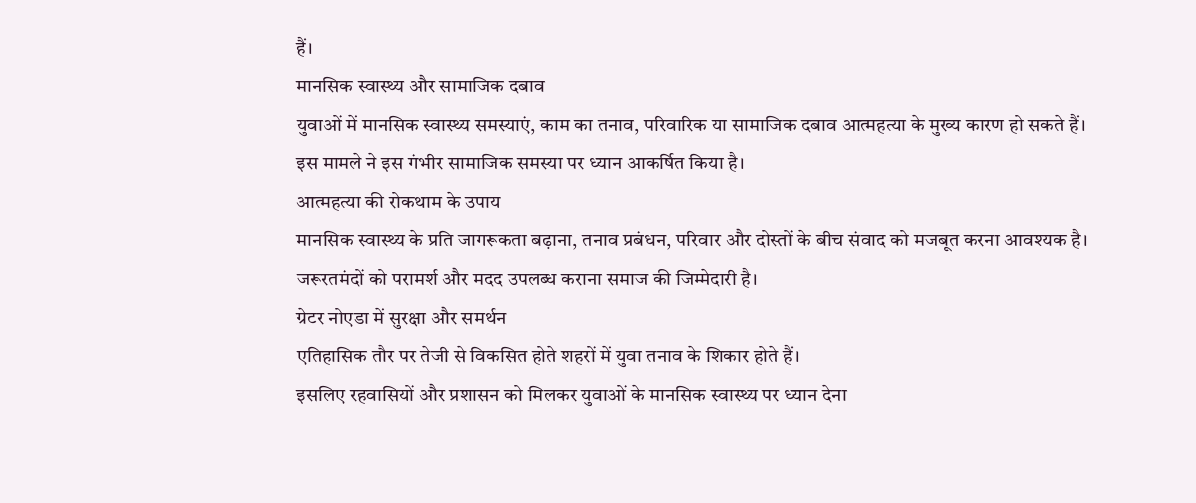हैं।
मानसिक स्वास्थ्य और सामाजिक दबाव
युवाओं में मानसिक स्वास्थ्य समस्याएं, काम का तनाव, परिवारिक या सामाजिक दबाव आत्महत्या के मुख्य कारण हो सकते हैं। इस मामले ने इस गंभीर सामाजिक समस्या पर ध्यान आकर्षित किया है।
आत्महत्या की रोकथाम के उपाय
मानसिक स्वास्थ्य के प्रति जागरूकता बढ़ाना, तनाव प्रबंधन, परिवार और दोस्तों के बीच संवाद को मजबूत करना आवश्यक है।
जरूरतमंदों को परामर्श और मदद उपलब्ध कराना समाज की जिम्मेदारी है।
ग्रेटर नोएडा में सुरक्षा और समर्थन
एतिहासिक तौर पर तेजी से विकसित होते शहरों में युवा तनाव के शिकार होते हैं।
इसलिए रहवासियों और प्रशासन को मिलकर युवाओं के मानसिक स्वास्थ्य पर ध्यान देना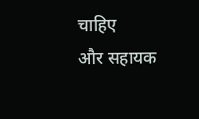चाहिए
और सहायक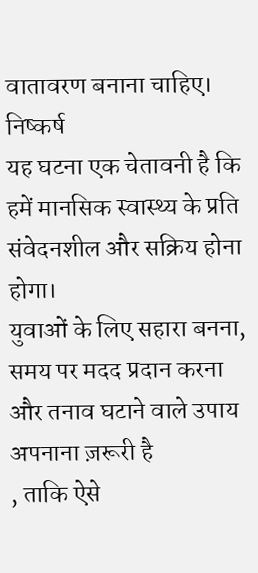वातावरण बनाना चाहिए।
निष्कर्ष
यह घटना एक चेतावनी है कि हमें मानसिक स्वास्थ्य के प्रति संवेदनशील और सक्रिय होना होगा।
युवाओं के लिए सहारा बनना, समय पर मदद प्रदान करना और तनाव घटाने वाले उपाय अपनाना ज़रूरी है
, ताकि ऐसे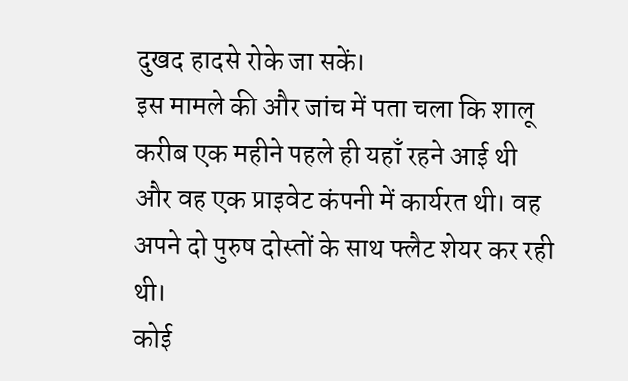दुखद हादसे रोके जा सकें।
इस मामले की और जांच में पता चला कि शालू करीब एक महीने पहले ही यहाँ रहने आई थी
और वह एक प्राइवेट कंपनी में कार्यरत थी। वह अपने दो पुरुष दोस्तों के साथ फ्लैट शेयर कर रही थी।
कोई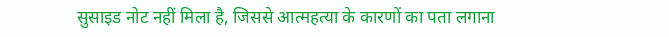सुसाइड नोट नहीं मिला है, जिससे आत्महत्या के कारणों का पता लगाना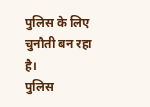पुलिस के लिए चुनौती बन रहा है।
पुलिस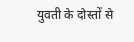युवती के दोस्तों से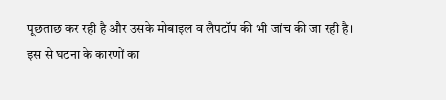पूछताछ कर रही है और उसके मोबाइल व लैपटॉप की भी जांच की जा रही है।
इस से घटना के कारणों का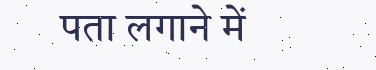पता लगाने में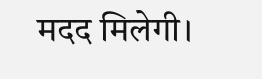मदद मिलेगी।